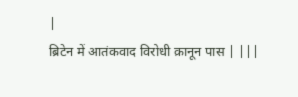|
ब्रिटेन में आतंकवाद विरोधी क़ानून पास | |||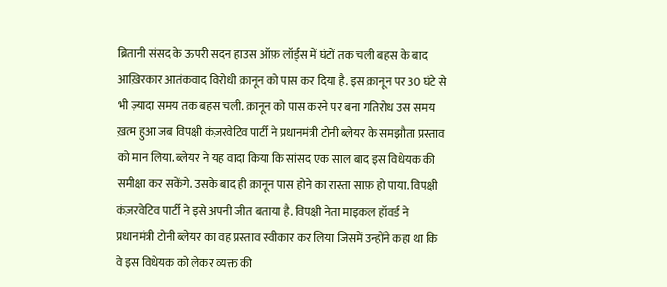ब्रितानी संसद के ऊपरी सदन हाउस ऑफ़ लॉर्ड्स में घंटों तक चली बहस के बाद आख़िरकार आतंकवाद विरोधी क़ानून को पास कर दिया है. इस क़ानून पर 30 घंटे से भी ज़्यादा समय तक बहस चली. क़ानून को पास करने पर बना गतिरोध उस समय ख़त्म हुआ जब विपक्षी कंज़रवेटिव पार्टी ने प्रधानमंत्री टोनी ब्लेयर के समझौता प्रस्ताव को मान लिया. ब्लेयर ने यह वादा किया कि सांसद एक साल बाद इस विधेयक की समीक्षा कर सकेंगे. उसके बाद ही क़ानून पास होने का रास्ता साफ़ हो पाया. विपक्षी कंज़रवेटिव पार्टी ने इसे अपनी जीत बताया है. विपक्षी नेता माइकल हॉवर्ड ने प्रधानमंत्री टोनी ब्लेयर का वह प्रस्ताव स्वीकार कर लिया जिसमें उन्होंने कहा था कि वे इस विधेयक को लेकर व्यक्त की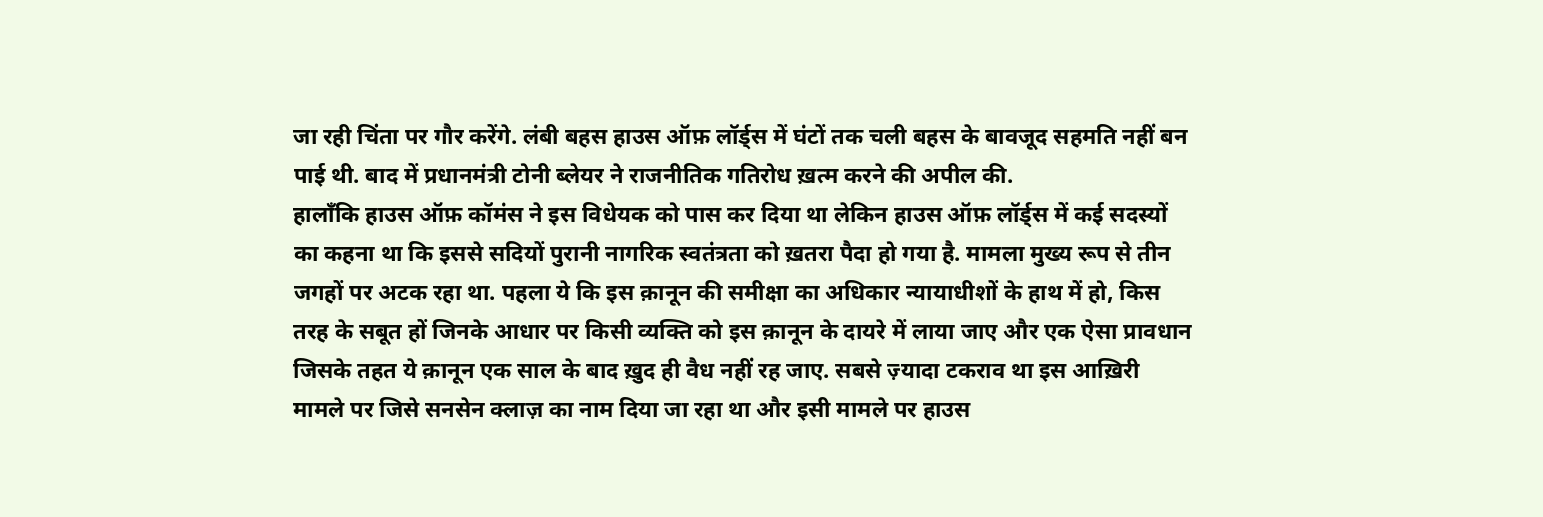जा रही चिंता पर गौर करेंगे. लंबी बहस हाउस ऑफ़ लॉर्ड्स में घंटों तक चली बहस के बावजूद सहमति नहीं बन पाई थी. बाद में प्रधानमंत्री टोनी ब्लेयर ने राजनीतिक गतिरोध ख़त्म करने की अपील की.
हालाँकि हाउस ऑफ़ कॉमंस ने इस विधेयक को पास कर दिया था लेकिन हाउस ऑफ़ लॉर्ड्स में कई सदस्यों का कहना था कि इससे सदियों पुरानी नागरिक स्वतंत्रता को ख़तरा पैदा हो गया है. मामला मुख्य रूप से तीन जगहों पर अटक रहा था. पहला ये कि इस क़ानून की समीक्षा का अधिकार न्यायाधीशों के हाथ में हो, किस तरह के सबूत हों जिनके आधार पर किसी व्यक्ति को इस क़ानून के दायरे में लाया जाए और एक ऐसा प्रावधान जिसके तहत ये क़ानून एक साल के बाद ख़ुद ही वैध नहीं रह जाए. सबसे ज़्यादा टकराव था इस आख़िरी मामले पर जिसे सनसेन क्लाज़ का नाम दिया जा रहा था और इसी मामले पर हाउस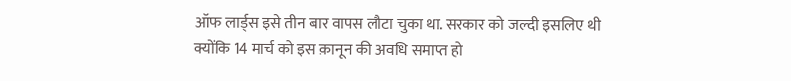ऑफ लार्ड्स इसे तीन बार वापस लौटा चुका था. सरकार को जल्दी इसलिए थी क्योंकि 14 मार्च को इस क़ानून की अवधि समाप्त हो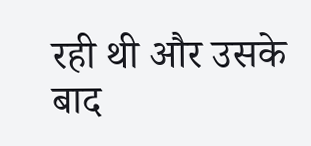रही थी और उसके बाद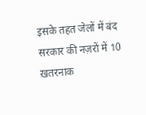इसके तहत जेलों में बंद सरकार की नज़रों में 10 ख़तरनाक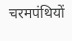चरमपंथियों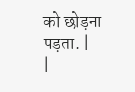को छोड़ना पड़ता. |
|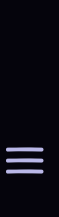|||